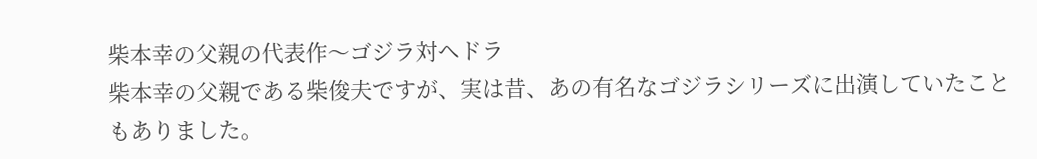柴本幸の父親の代表作〜ゴジラ対ヘドラ
柴本幸の父親である柴俊夫ですが、実は昔、あの有名なゴジラシリーズに出演していたこともありました。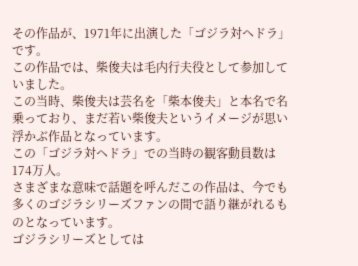その作品が、1971年に出演した「ゴジラ対ヘドラ」です。
この作品では、柴俊夫は毛内行夫役として参加していました。
この当時、柴俊夫は芸名を「柴本俊夫」と本名で名乗っており、まだ若い柴俊夫というイメージが思い浮かぶ作品となっています。
この「ゴジラ対ヘドラ」での当時の観客動員数は174万人。
さまざまな意味で話題を呼んだこの作品は、今でも多くのゴジラシリーズファンの間で語り継がれるものとなっています。
ゴジラシリーズとしては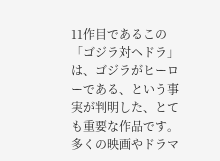11作目であるこの「ゴジラ対ヘドラ」は、ゴジラがヒーローである、という事実が判明した、とても重要な作品です。
多くの映画やドラマ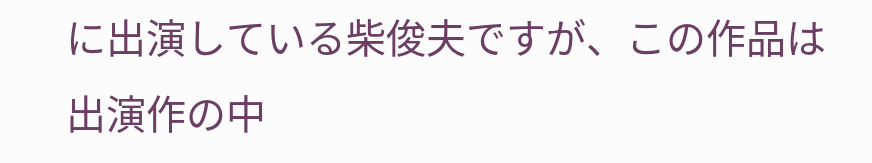に出演している柴俊夫ですが、この作品は出演作の中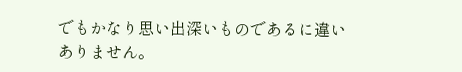でもかなり思い出深いものであるに違いありません。